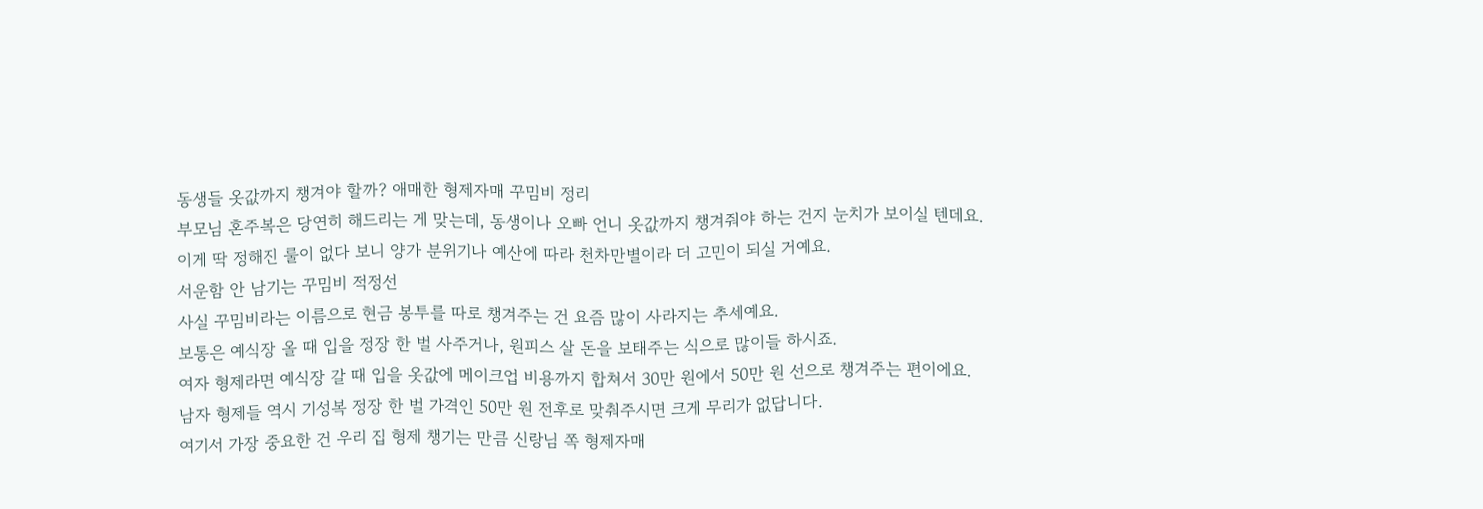동생들 옷값까지 챙겨야 할까? 애매한 형제자매 꾸밈비 정리
부모님 혼주복은 당연히 해드리는 게 맞는데, 동생이나 오빠 언니 옷값까지 챙겨줘야 하는 건지 눈치가 보이실 텐데요.
이게 딱 정해진 룰이 없다 보니 양가 분위기나 예산에 따라 천차만별이라 더 고민이 되실 거예요.
서운함 안 남기는 꾸밈비 적정선
사실 꾸밈비라는 이름으로 현금 봉투를 따로 챙겨주는 건 요즘 많이 사라지는 추세예요.
보통은 예식장 올 때 입을 정장 한 벌 사주거나, 원피스 살 돈을 보태주는 식으로 많이들 하시죠.
여자 형제라면 예식장 갈 때 입을 옷값에 메이크업 비용까지 합쳐서 30만 원에서 50만 원 선으로 챙겨주는 편이에요.
남자 형제들 역시 기성복 정장 한 벌 가격인 50만 원 전후로 맞춰주시면 크게 무리가 없답니다.
여기서 가장 중요한 건 우리 집 형제 챙기는 만큼 신랑님 쪽 형제자매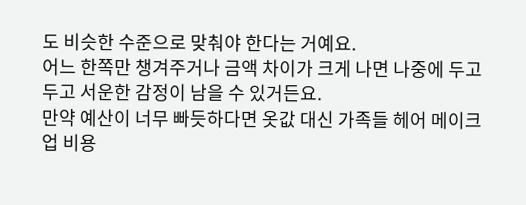도 비슷한 수준으로 맞춰야 한다는 거예요.
어느 한쪽만 챙겨주거나 금액 차이가 크게 나면 나중에 두고두고 서운한 감정이 남을 수 있거든요.
만약 예산이 너무 빠듯하다면 옷값 대신 가족들 헤어 메이크업 비용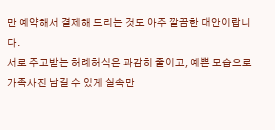만 예약해서 결제해 드리는 것도 아주 깔끔한 대안이랍니다.
서로 주고받는 허례허식은 과감히 줄이고, 예쁜 모습으로 가족사진 남길 수 있게 실속만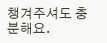챙겨주셔도 충분해요.